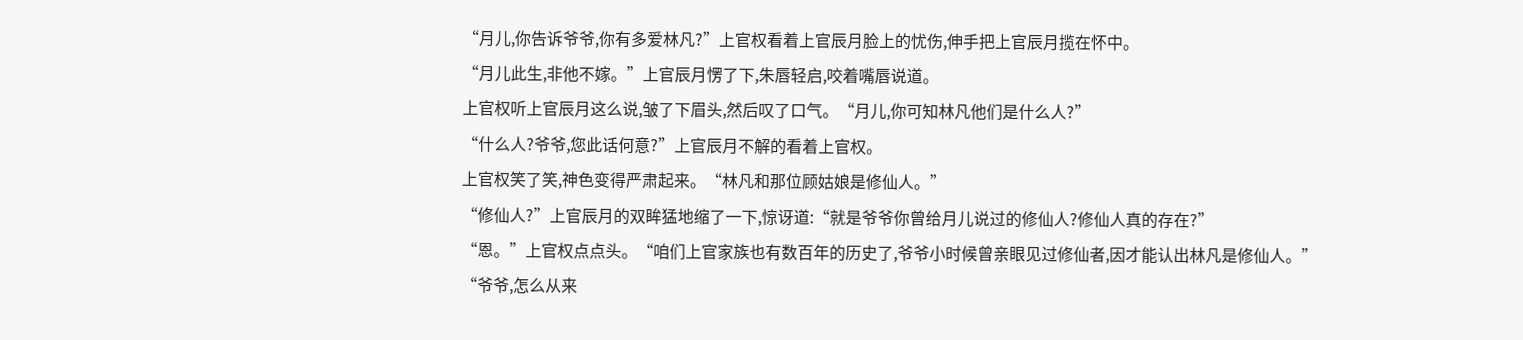“月儿,你告诉爷爷,你有多爱林凡?”上官权看着上官辰月脸上的忧伤,伸手把上官辰月揽在怀中。
“月儿此生,非他不嫁。”上官辰月愣了下,朱唇轻启,咬着嘴唇说道。
上官权听上官辰月这么说,皱了下眉头,然后叹了口气。“月儿,你可知林凡他们是什么人?”
“什么人?爷爷,您此话何意?”上官辰月不解的看着上官权。
上官权笑了笑,神色变得严肃起来。“林凡和那位顾姑娘是修仙人。”
“修仙人?”上官辰月的双眸猛地缩了一下,惊讶道:“就是爷爷你曾给月儿说过的修仙人?修仙人真的存在?”
“恩。”上官权点点头。“咱们上官家族也有数百年的历史了,爷爷小时候曾亲眼见过修仙者,因才能认出林凡是修仙人。”
“爷爷,怎么从来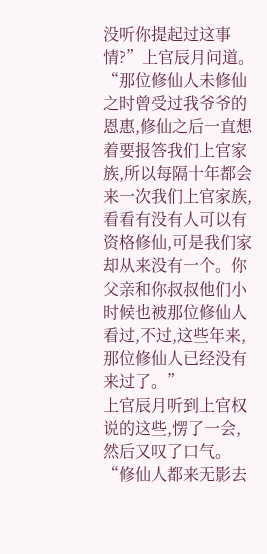没听你提起过这事情?”上官辰月问道。
“那位修仙人未修仙之时曾受过我爷爷的恩惠,修仙之后一直想着要报答我们上官家族,所以每隔十年都会来一次我们上官家族,看看有没有人可以有资格修仙,可是我们家却从来没有一个。你父亲和你叔叔他们小时候也被那位修仙人看过,不过,这些年来,那位修仙人已经没有来过了。”
上官辰月听到上官权说的这些,愣了一会,然后又叹了口气。“修仙人都来无影去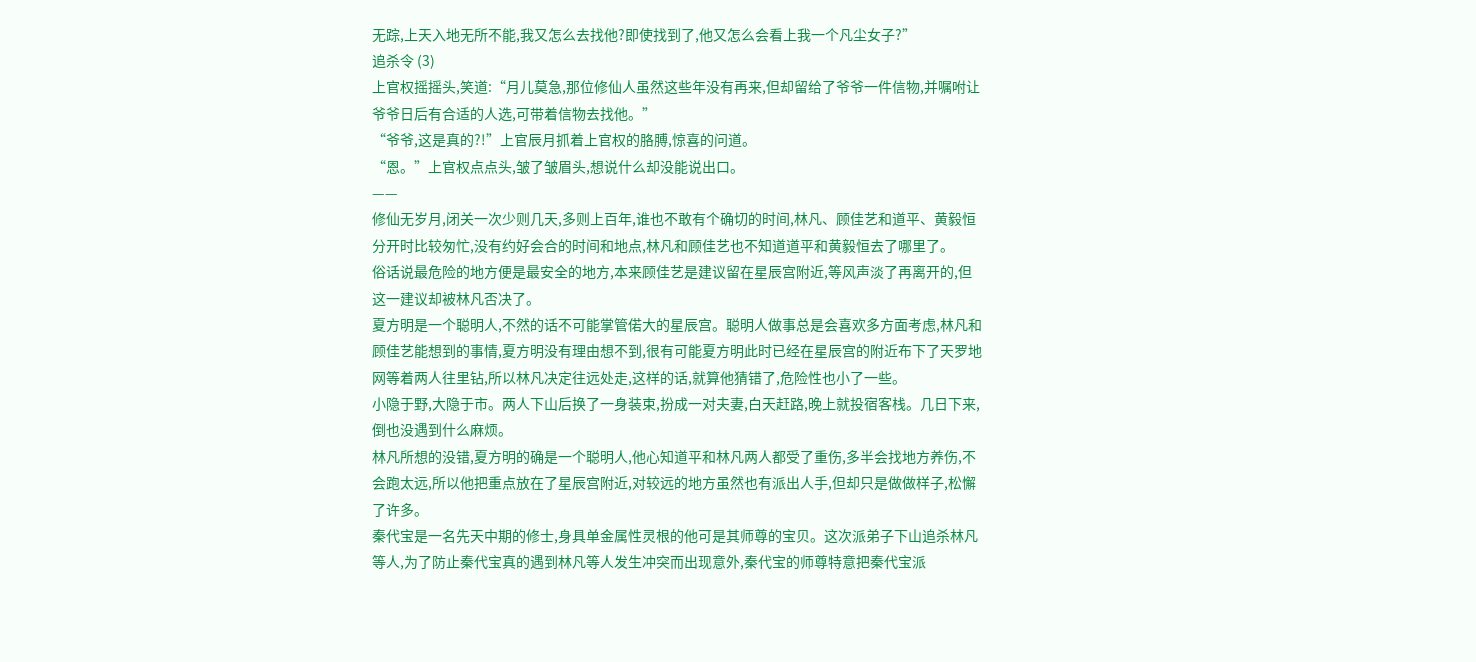无踪,上天入地无所不能,我又怎么去找他?即使找到了,他又怎么会看上我一个凡尘女子?”
追杀令 (3)
上官权摇摇头,笑道:“月儿莫急,那位修仙人虽然这些年没有再来,但却留给了爷爷一件信物,并嘱咐让爷爷日后有合适的人选,可带着信物去找他。”
“爷爷,这是真的?!”上官辰月抓着上官权的胳膊,惊喜的问道。
“恩。”上官权点点头,皱了皱眉头,想说什么却没能说出口。
——
修仙无岁月,闭关一次少则几天,多则上百年,谁也不敢有个确切的时间,林凡、顾佳艺和道平、黄毅恒分开时比较匆忙,没有约好会合的时间和地点,林凡和顾佳艺也不知道道平和黄毅恒去了哪里了。
俗话说最危险的地方便是最安全的地方,本来顾佳艺是建议留在星辰宫附近,等风声淡了再离开的,但这一建议却被林凡否决了。
夏方明是一个聪明人,不然的话不可能掌管偌大的星辰宫。聪明人做事总是会喜欢多方面考虑,林凡和顾佳艺能想到的事情,夏方明没有理由想不到,很有可能夏方明此时已经在星辰宫的附近布下了天罗地网等着两人往里钻,所以林凡决定往远处走,这样的话,就算他猜错了,危险性也小了一些。
小隐于野,大隐于市。两人下山后换了一身装束,扮成一对夫妻,白天赶路,晚上就投宿客栈。几日下来,倒也没遇到什么麻烦。
林凡所想的没错,夏方明的确是一个聪明人,他心知道平和林凡两人都受了重伤,多半会找地方养伤,不会跑太远,所以他把重点放在了星辰宫附近,对较远的地方虽然也有派出人手,但却只是做做样子,松懈了许多。
秦代宝是一名先天中期的修士,身具单金属性灵根的他可是其师尊的宝贝。这次派弟子下山追杀林凡等人,为了防止秦代宝真的遇到林凡等人发生冲突而出现意外,秦代宝的师尊特意把秦代宝派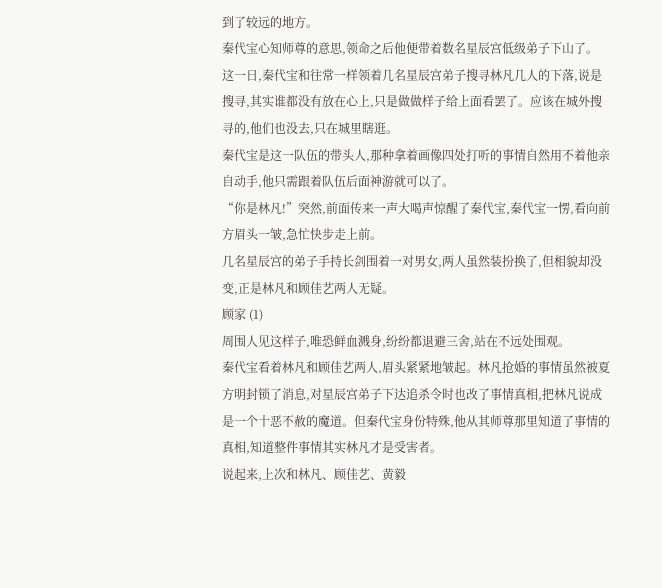到了较远的地方。
秦代宝心知师尊的意思,领命之后他便带着数名星辰宫低级弟子下山了。
这一日,秦代宝和往常一样领着几名星辰宫弟子搜寻林凡几人的下落,说是搜寻,其实谁都没有放在心上,只是做做样子给上面看罢了。应该在城外搜寻的,他们也没去,只在城里瞎逛。
秦代宝是这一队伍的带头人,那种拿着画像四处打听的事情自然用不着他亲自动手,他只需跟着队伍后面神游就可以了。
“你是林凡!”突然,前面传来一声大喝声惊醒了秦代宝,秦代宝一愣,看向前方眉头一皱,急忙快步走上前。
几名星辰宫的弟子手持长剑围着一对男女,两人虽然装扮换了,但相貌却没变,正是林凡和顾佳艺两人无疑。
顾家 (1)
周围人见这样子,唯恐鲜血溅身,纷纷都退避三舍,站在不远处围观。
秦代宝看着林凡和顾佳艺两人,眉头紧紧地皱起。林凡抢婚的事情虽然被夏方明封锁了消息,对星辰宫弟子下达追杀令时也改了事情真相,把林凡说成是一个十恶不赦的魔道。但秦代宝身份特殊,他从其师尊那里知道了事情的真相,知道整件事情其实林凡才是受害者。
说起来,上次和林凡、顾佳艺、黄毅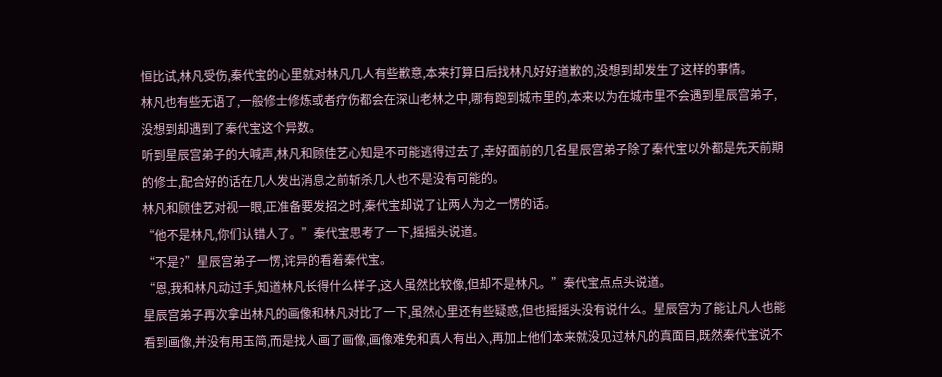恒比试,林凡受伤,秦代宝的心里就对林凡几人有些歉意,本来打算日后找林凡好好道歉的,没想到却发生了这样的事情。
林凡也有些无语了,一般修士修炼或者疗伤都会在深山老林之中,哪有跑到城市里的,本来以为在城市里不会遇到星辰宫弟子,没想到却遇到了秦代宝这个异数。
听到星辰宫弟子的大喊声,林凡和顾佳艺心知是不可能逃得过去了,幸好面前的几名星辰宫弟子除了秦代宝以外都是先天前期的修士,配合好的话在几人发出消息之前斩杀几人也不是没有可能的。
林凡和顾佳艺对视一眼,正准备要发招之时,秦代宝却说了让两人为之一愣的话。
“他不是林凡,你们认错人了。”秦代宝思考了一下,摇摇头说道。
“不是?”星辰宫弟子一愣,诧异的看着秦代宝。
“恩,我和林凡动过手,知道林凡长得什么样子,这人虽然比较像,但却不是林凡。”秦代宝点点头说道。
星辰宫弟子再次拿出林凡的画像和林凡对比了一下,虽然心里还有些疑惑,但也摇摇头没有说什么。星辰宫为了能让凡人也能看到画像,并没有用玉简,而是找人画了画像,画像难免和真人有出入,再加上他们本来就没见过林凡的真面目,既然秦代宝说不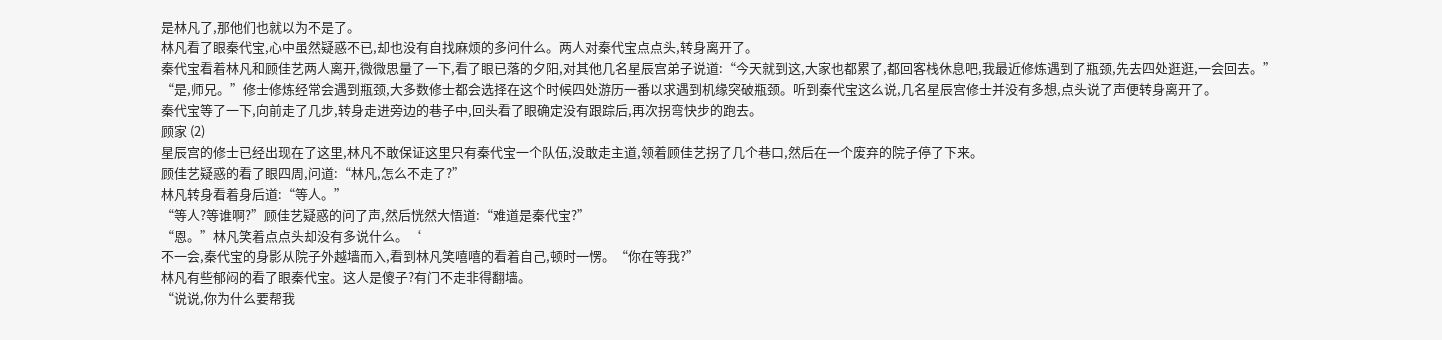是林凡了,那他们也就以为不是了。
林凡看了眼秦代宝,心中虽然疑惑不已,却也没有自找麻烦的多问什么。两人对秦代宝点点头,转身离开了。
秦代宝看着林凡和顾佳艺两人离开,微微思量了一下,看了眼已落的夕阳,对其他几名星辰宫弟子说道:“今天就到这,大家也都累了,都回客栈休息吧,我最近修炼遇到了瓶颈,先去四处逛逛,一会回去。”
“是,师兄。”修士修炼经常会遇到瓶颈,大多数修士都会选择在这个时候四处游历一番以求遇到机缘突破瓶颈。听到秦代宝这么说,几名星辰宫修士并没有多想,点头说了声便转身离开了。
秦代宝等了一下,向前走了几步,转身走进旁边的巷子中,回头看了眼确定没有跟踪后,再次拐弯快步的跑去。
顾家 (2)
星辰宫的修士已经出现在了这里,林凡不敢保证这里只有秦代宝一个队伍,没敢走主道,领着顾佳艺拐了几个巷口,然后在一个废弃的院子停了下来。
顾佳艺疑惑的看了眼四周,问道:“林凡,怎么不走了?”
林凡转身看着身后道:“等人。”
“等人?等谁啊?”顾佳艺疑惑的问了声,然后恍然大悟道:“难道是秦代宝?”
“恩。”林凡笑着点点头却没有多说什么。‘
不一会,秦代宝的身影从院子外越墙而入,看到林凡笑嘻嘻的看着自己,顿时一愣。“你在等我?”
林凡有些郁闷的看了眼秦代宝。这人是傻子?有门不走非得翻墙。
“说说,你为什么要帮我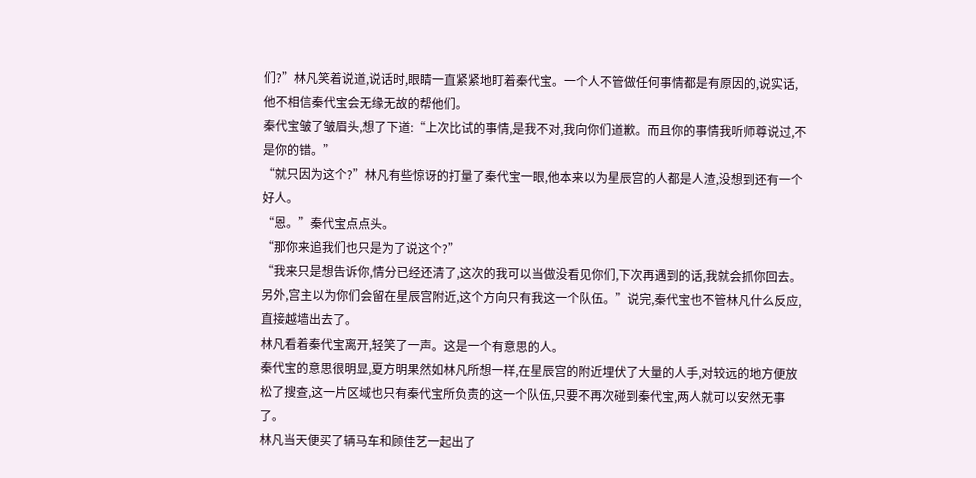们?”林凡笑着说道,说话时,眼睛一直紧紧地盯着秦代宝。一个人不管做任何事情都是有原因的,说实话,他不相信秦代宝会无缘无故的帮他们。
秦代宝皱了皱眉头,想了下道:“上次比试的事情,是我不对,我向你们道歉。而且你的事情我听师尊说过,不是你的错。”
“就只因为这个?”林凡有些惊讶的打量了秦代宝一眼,他本来以为星辰宫的人都是人渣,没想到还有一个好人。
“恩。”秦代宝点点头。
“那你来追我们也只是为了说这个?”
“我来只是想告诉你,情分已经还清了,这次的我可以当做没看见你们,下次再遇到的话,我就会抓你回去。另外,宫主以为你们会留在星辰宫附近,这个方向只有我这一个队伍。”说完,秦代宝也不管林凡什么反应,直接越墙出去了。
林凡看着秦代宝离开,轻笑了一声。这是一个有意思的人。
秦代宝的意思很明显,夏方明果然如林凡所想一样,在星辰宫的附近埋伏了大量的人手,对较远的地方便放松了搜查,这一片区域也只有秦代宝所负责的这一个队伍,只要不再次碰到秦代宝,两人就可以安然无事了。
林凡当天便买了辆马车和顾佳艺一起出了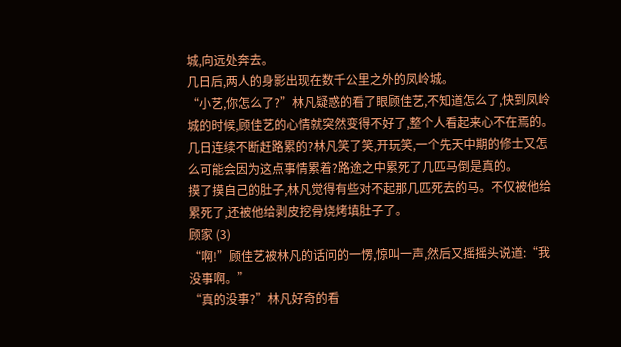城,向远处奔去。
几日后,两人的身影出现在数千公里之外的凤岭城。
“小艺,你怎么了?”林凡疑惑的看了眼顾佳艺,不知道怎么了,快到凤岭城的时候,顾佳艺的心情就突然变得不好了,整个人看起来心不在焉的。几日连续不断赶路累的?林凡笑了笑,开玩笑,一个先天中期的修士又怎么可能会因为这点事情累着?路途之中累死了几匹马倒是真的。
摸了摸自己的肚子,林凡觉得有些对不起那几匹死去的马。不仅被他给累死了,还被他给剥皮挖骨烧烤填肚子了。
顾家 (3)
“啊!”顾佳艺被林凡的话问的一愣,惊叫一声,然后又摇摇头说道:“我没事啊。”
“真的没事?”林凡好奇的看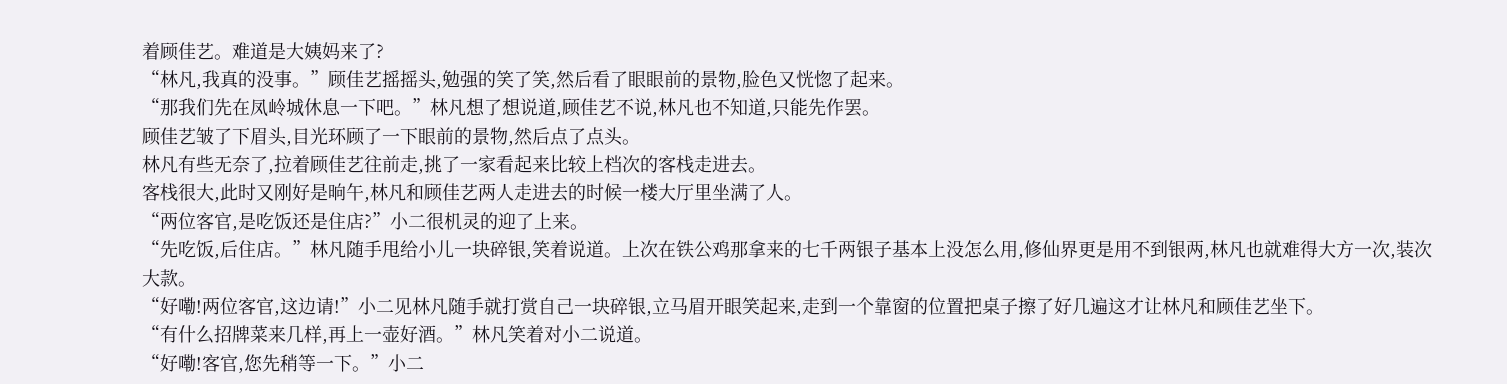着顾佳艺。难道是大姨妈来了?
“林凡,我真的没事。”顾佳艺摇摇头,勉强的笑了笑,然后看了眼眼前的景物,脸色又恍惚了起来。
“那我们先在凤岭城休息一下吧。”林凡想了想说道,顾佳艺不说,林凡也不知道,只能先作罢。
顾佳艺皱了下眉头,目光环顾了一下眼前的景物,然后点了点头。
林凡有些无奈了,拉着顾佳艺往前走,挑了一家看起来比较上档次的客栈走进去。
客栈很大,此时又刚好是晌午,林凡和顾佳艺两人走进去的时候一楼大厅里坐满了人。
“两位客官,是吃饭还是住店?”小二很机灵的迎了上来。
“先吃饭,后住店。”林凡随手甩给小儿一块碎银,笑着说道。上次在铁公鸡那拿来的七千两银子基本上没怎么用,修仙界更是用不到银两,林凡也就难得大方一次,装次大款。
“好嘞!两位客官,这边请!”小二见林凡随手就打赏自己一块碎银,立马眉开眼笑起来,走到一个靠窗的位置把桌子擦了好几遍这才让林凡和顾佳艺坐下。
“有什么招牌菜来几样,再上一壶好酒。”林凡笑着对小二说道。
“好嘞!客官,您先稍等一下。”小二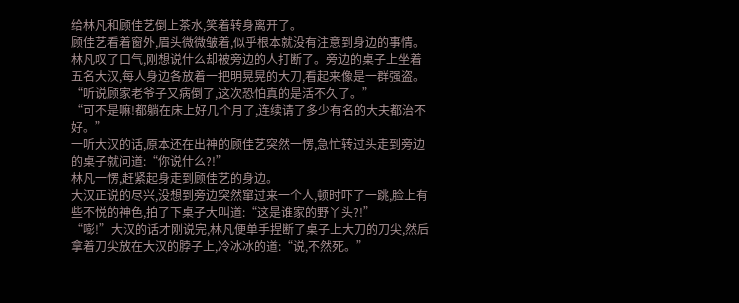给林凡和顾佳艺倒上茶水,笑着转身离开了。
顾佳艺看着窗外,眉头微微皱着,似乎根本就没有注意到身边的事情。
林凡叹了口气,刚想说什么却被旁边的人打断了。旁边的桌子上坐着五名大汉,每人身边各放着一把明晃晃的大刀,看起来像是一群强盗。
“听说顾家老爷子又病倒了,这次恐怕真的是活不久了。”
“可不是嘛!都躺在床上好几个月了,连续请了多少有名的大夫都治不好。”
一听大汉的话,原本还在出神的顾佳艺突然一愣,急忙转过头走到旁边的桌子就问道:“你说什么?!”
林凡一愣,赶紧起身走到顾佳艺的身边。
大汉正说的尽兴,没想到旁边突然窜过来一个人,顿时吓了一跳,脸上有些不悦的神色,拍了下桌子大叫道:“这是谁家的野丫头?!”
“嘭!”大汉的话才刚说完,林凡便单手捏断了桌子上大刀的刀尖,然后拿着刀尖放在大汉的脖子上,冷冰冰的道:“说,不然死。”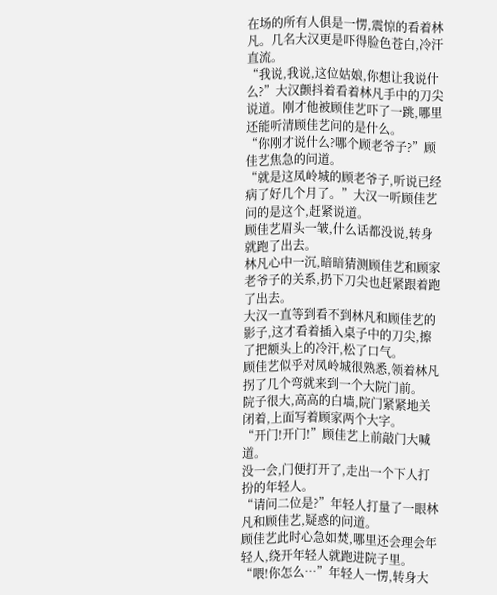在场的所有人俱是一愣,震惊的看着林凡。几名大汉更是吓得脸色苍白,冷汗直流。
“我说,我说,这位姑娘,你想让我说什么?”大汉颤抖着看着林凡手中的刀尖说道。刚才他被顾佳艺吓了一跳,哪里还能听清顾佳艺问的是什么。
“你刚才说什么?哪个顾老爷子?”顾佳艺焦急的问道。
“就是这凤岭城的顾老爷子,听说已经病了好几个月了。”大汉一听顾佳艺问的是这个,赶紧说道。
顾佳艺眉头一皱,什么话都没说,转身就跑了出去。
林凡心中一沉,暗暗猜测顾佳艺和顾家老爷子的关系,扔下刀尖也赶紧跟着跑了出去。
大汉一直等到看不到林凡和顾佳艺的影子,这才看着插入桌子中的刀尖,擦了把额头上的冷汗,松了口气。
顾佳艺似乎对凤岭城很熟悉,领着林凡拐了几个弯就来到一个大院门前。
院子很大,高高的白墙,院门紧紧地关闭着,上面写着顾家两个大字。
“开门!开门!”顾佳艺上前敲门大喊道。
没一会,门便打开了,走出一个下人打扮的年轻人。
“请问二位是?”年轻人打量了一眼林凡和顾佳艺,疑惑的问道。
顾佳艺此时心急如焚,哪里还会理会年轻人,绕开年轻人就跑进院子里。
“喂!你怎么…”年轻人一愣,转身大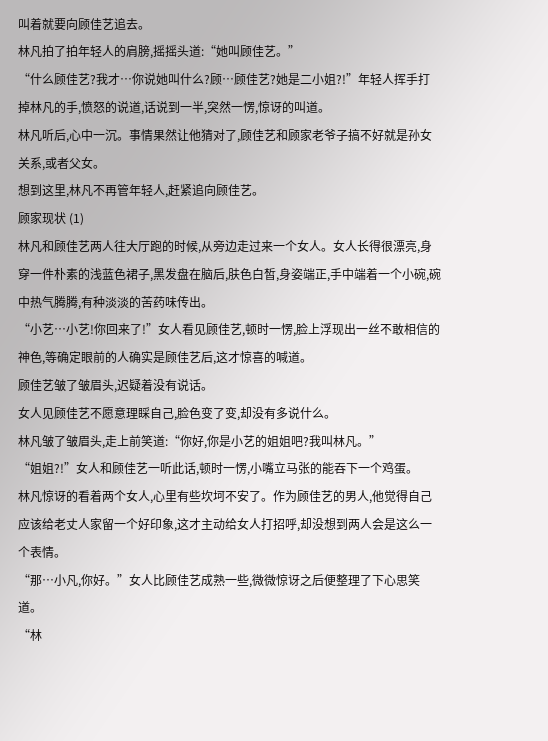叫着就要向顾佳艺追去。
林凡拍了拍年轻人的肩膀,摇摇头道:“她叫顾佳艺。”
“什么顾佳艺?我才…你说她叫什么?顾…顾佳艺?她是二小姐?!”年轻人挥手打掉林凡的手,愤怒的说道,话说到一半,突然一愣,惊讶的叫道。
林凡听后,心中一沉。事情果然让他猜对了,顾佳艺和顾家老爷子搞不好就是孙女关系,或者父女。
想到这里,林凡不再管年轻人,赶紧追向顾佳艺。
顾家现状 (1)
林凡和顾佳艺两人往大厅跑的时候,从旁边走过来一个女人。女人长得很漂亮,身穿一件朴素的浅蓝色裙子,黑发盘在脑后,肤色白皙,身姿端正,手中端着一个小碗,碗中热气腾腾,有种淡淡的苦药味传出。
“小艺…小艺!你回来了!”女人看见顾佳艺,顿时一愣,脸上浮现出一丝不敢相信的神色,等确定眼前的人确实是顾佳艺后,这才惊喜的喊道。
顾佳艺皱了皱眉头,迟疑着没有说话。
女人见顾佳艺不愿意理睬自己,脸色变了变,却没有多说什么。
林凡皱了皱眉头,走上前笑道:“你好,你是小艺的姐姐吧?我叫林凡。”
“姐姐?!”女人和顾佳艺一听此话,顿时一愣,小嘴立马张的能吞下一个鸡蛋。
林凡惊讶的看着两个女人,心里有些坎坷不安了。作为顾佳艺的男人,他觉得自己应该给老丈人家留一个好印象,这才主动给女人打招呼,却没想到两人会是这么一个表情。
“那…小凡,你好。”女人比顾佳艺成熟一些,微微惊讶之后便整理了下心思笑道。
“林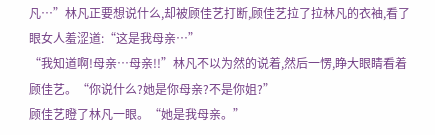凡…”林凡正要想说什么,却被顾佳艺打断,顾佳艺拉了拉林凡的衣袖,看了眼女人羞涩道:“这是我母亲…”
“我知道啊!母亲…母亲!!”林凡不以为然的说着,然后一愣,睁大眼睛看着顾佳艺。“你说什么?她是你母亲?不是你姐?”
顾佳艺瞪了林凡一眼。“她是我母亲。”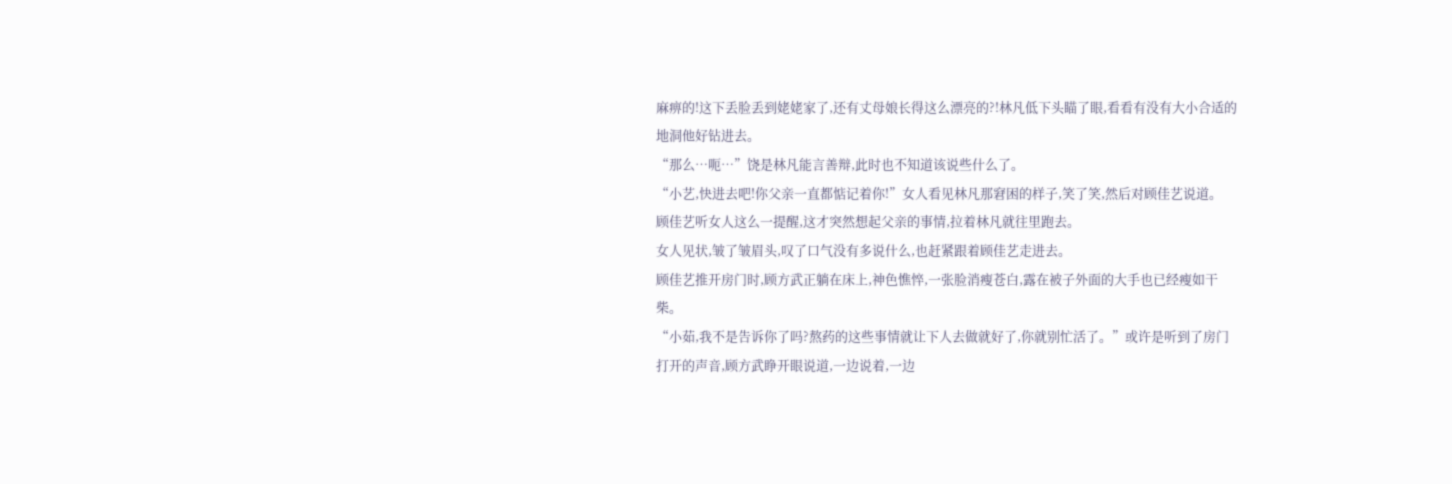麻痹的!这下丢脸丢到姥姥家了,还有丈母娘长得这么漂亮的?!林凡低下头瞄了眼,看看有没有大小合适的地洞他好钻进去。
“那么…呃…”饶是林凡能言善辩,此时也不知道该说些什么了。
“小艺,快进去吧!你父亲一直都惦记着你!”女人看见林凡那窘困的样子,笑了笑,然后对顾佳艺说道。
顾佳艺听女人这么一提醒,这才突然想起父亲的事情,拉着林凡就往里跑去。
女人见状,皱了皱眉头,叹了口气没有多说什么,也赶紧跟着顾佳艺走进去。
顾佳艺推开房门时,顾方武正躺在床上,神色憔悴,一张脸消瘦苍白,露在被子外面的大手也已经瘦如干柴。
“小茹,我不是告诉你了吗?熬药的这些事情就让下人去做就好了,你就别忙活了。”或许是听到了房门打开的声音,顾方武睁开眼说道,一边说着,一边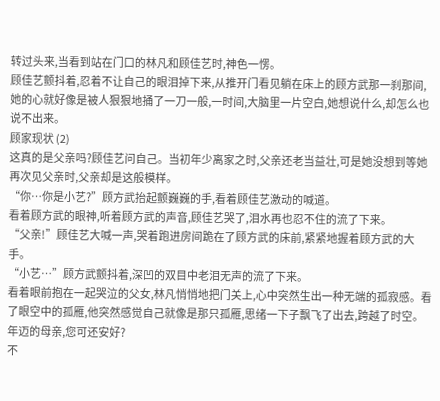转过头来,当看到站在门口的林凡和顾佳艺时,神色一愣。
顾佳艺颤抖着,忍着不让自己的眼泪掉下来,从推开门看见躺在床上的顾方武那一刹那间,她的心就好像是被人狠狠地捅了一刀一般,一时间,大脑里一片空白,她想说什么,却怎么也说不出来。
顾家现状 (2)
这真的是父亲吗?顾佳艺问自己。当初年少离家之时,父亲还老当益壮,可是她没想到等她再次见父亲时,父亲却是这般模样。
“你…你是小艺?”顾方武抬起颤巍巍的手,看着顾佳艺激动的喊道。
看着顾方武的眼神,听着顾方武的声音,顾佳艺哭了,泪水再也忍不住的流了下来。
“父亲!”顾佳艺大喊一声,哭着跑进房间跪在了顾方武的床前,紧紧地握着顾方武的大手。
“小艺…”顾方武颤抖着,深凹的双目中老泪无声的流了下来。
看着眼前抱在一起哭泣的父女,林凡悄悄地把门关上,心中突然生出一种无端的孤寂感。看了眼空中的孤雁,他突然感觉自己就像是那只孤雁,思绪一下子飘飞了出去,跨越了时空。
年迈的母亲,您可还安好?
不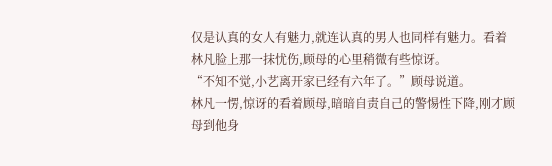仅是认真的女人有魅力,就连认真的男人也同样有魅力。看着林凡脸上那一抹忧伤,顾母的心里稍微有些惊讶。
“不知不觉,小艺离开家已经有六年了。”顾母说道。
林凡一愣,惊讶的看着顾母,暗暗自责自己的警惕性下降,刚才顾母到他身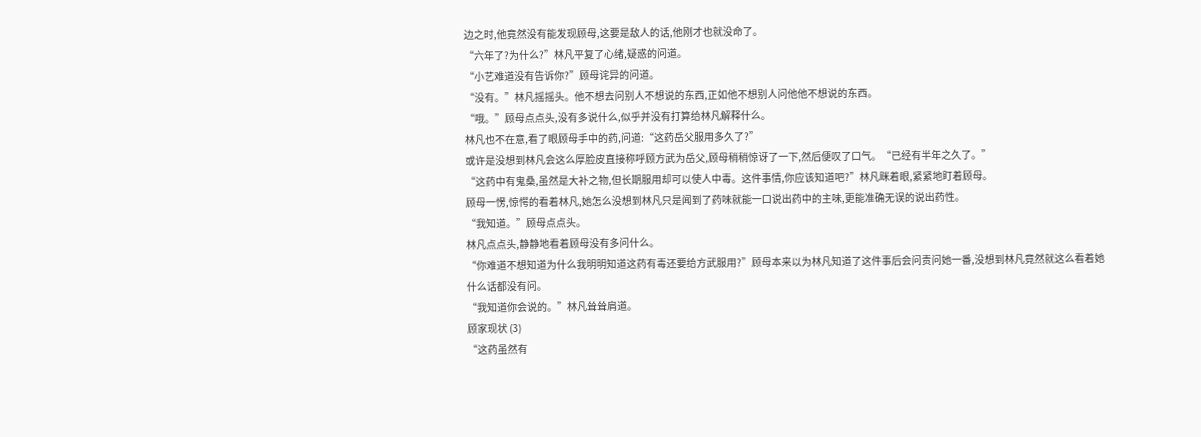边之时,他竟然没有能发现顾母,这要是敌人的话,他刚才也就没命了。
“六年了?为什么?”林凡平复了心绪,疑惑的问道。
“小艺难道没有告诉你?”顾母诧异的问道。
“没有。”林凡摇摇头。他不想去问别人不想说的东西,正如他不想别人问他他不想说的东西。
“哦。”顾母点点头,没有多说什么,似乎并没有打算给林凡解释什么。
林凡也不在意,看了眼顾母手中的药,问道:“这药岳父服用多久了?”
或许是没想到林凡会这么厚脸皮直接称呼顾方武为岳父,顾母稍稍惊讶了一下,然后便叹了口气。“已经有半年之久了。”
“这药中有鬼桑,虽然是大补之物,但长期服用却可以使人中毒。这件事情,你应该知道吧?”林凡眯着眼,紧紧地盯着顾母。
顾母一愣,惊愕的看着林凡,她怎么没想到林凡只是闻到了药味就能一口说出药中的主味,更能准确无误的说出药性。
“我知道。”顾母点点头。
林凡点点头,静静地看着顾母没有多问什么。
“你难道不想知道为什么我明明知道这药有毒还要给方武服用?”顾母本来以为林凡知道了这件事后会问责问她一番,没想到林凡竟然就这么看着她什么话都没有问。
“我知道你会说的。”林凡耸耸肩道。
顾家现状 (3)
“这药虽然有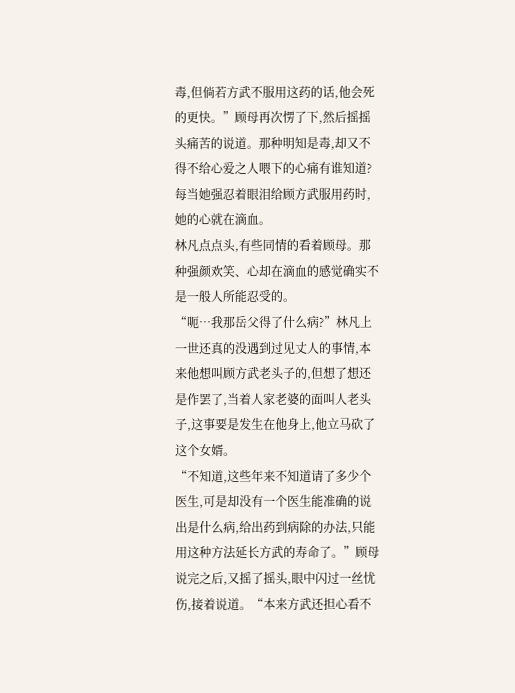毒,但倘若方武不服用这药的话,他会死的更快。”顾母再次愣了下,然后摇摇头痛苦的说道。那种明知是毒,却又不得不给心爱之人喂下的心痛有谁知道?每当她强忍着眼泪给顾方武服用药时,她的心就在滴血。
林凡点点头,有些同情的看着顾母。那种强颜欢笑、心却在滴血的感觉确实不是一般人所能忍受的。
“呃…我那岳父得了什么病?”林凡上一世还真的没遇到过见丈人的事情,本来他想叫顾方武老头子的,但想了想还是作罢了,当着人家老婆的面叫人老头子,这事要是发生在他身上,他立马砍了这个女婿。
“不知道,这些年来不知道请了多少个医生,可是却没有一个医生能准确的说出是什么病,给出药到病除的办法,只能用这种方法延长方武的寿命了。”顾母说完之后,又摇了摇头,眼中闪过一丝忧伤,接着说道。“本来方武还担心看不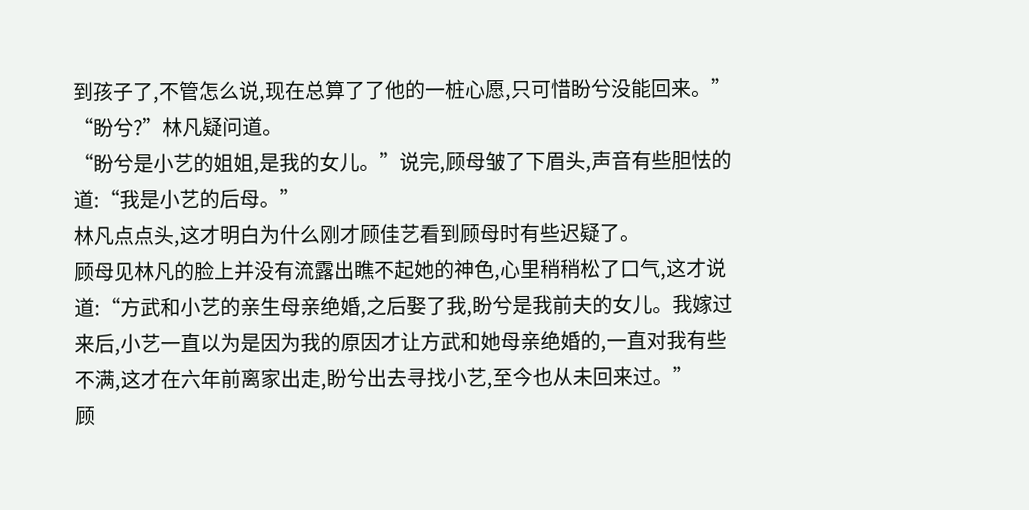到孩子了,不管怎么说,现在总算了了他的一桩心愿,只可惜盼兮没能回来。”
“盼兮?”林凡疑问道。
“盼兮是小艺的姐姐,是我的女儿。”说完,顾母皱了下眉头,声音有些胆怯的道:“我是小艺的后母。”
林凡点点头,这才明白为什么刚才顾佳艺看到顾母时有些迟疑了。
顾母见林凡的脸上并没有流露出瞧不起她的神色,心里稍稍松了口气,这才说道:“方武和小艺的亲生母亲绝婚,之后娶了我,盼兮是我前夫的女儿。我嫁过来后,小艺一直以为是因为我的原因才让方武和她母亲绝婚的,一直对我有些不满,这才在六年前离家出走,盼兮出去寻找小艺,至今也从未回来过。”
顾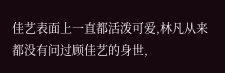佳艺表面上一直都活泼可爱,林凡从来都没有问过顾佳艺的身世,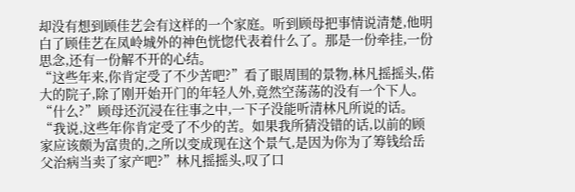却没有想到顾佳艺会有这样的一个家庭。听到顾母把事情说清楚,他明白了顾佳艺在凤岭城外的神色恍惚代表着什么了。那是一份牵挂,一份思念,还有一份解不开的心结。
“这些年来,你肯定受了不少苦吧?”看了眼周围的景物,林凡摇摇头,偌大的院子,除了刚开始开门的年轻人外,竟然空荡荡的没有一个下人。
“什么?”顾母还沉浸在往事之中,一下子没能听清林凡所说的话。
“我说,这些年你肯定受了不少的苦。如果我所猜没错的话,以前的顾家应该颇为富贵的,之所以变成现在这个景气,是因为你为了筹钱给岳父治病当卖了家产吧?”林凡摇摇头,叹了口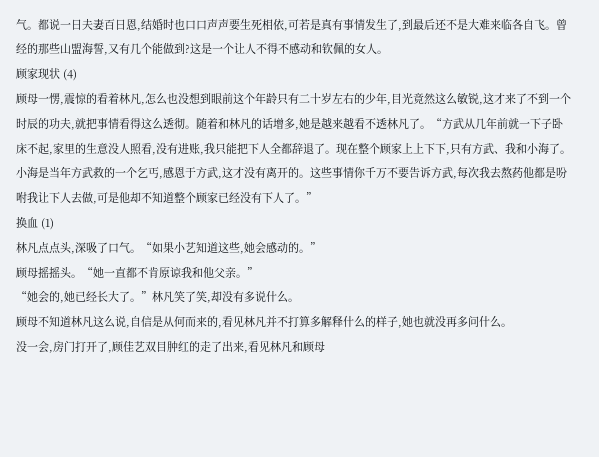气。都说一日夫妻百日恩,结婚时也口口声声要生死相依,可若是真有事情发生了,到最后还不是大难来临各自飞。曾经的那些山盟海誓,又有几个能做到?这是一个让人不得不感动和钦佩的女人。
顾家现状 (4)
顾母一愣,震惊的看着林凡,怎么也没想到眼前这个年龄只有二十岁左右的少年,目光竟然这么敏锐,这才来了不到一个时辰的功夫,就把事情看得这么透彻。随着和林凡的话增多,她是越来越看不透林凡了。“方武从几年前就一下子卧床不起,家里的生意没人照看,没有进账,我只能把下人全都辞退了。现在整个顾家上上下下,只有方武、我和小海了。小海是当年方武救的一个乞丐,感恩于方武,这才没有离开的。这些事情你千万不要告诉方武,每次我去熬药他都是吩咐我让下人去做,可是他却不知道整个顾家已经没有下人了。”
换血 (1)
林凡点点头,深吸了口气。“如果小艺知道这些,她会感动的。”
顾母摇摇头。“她一直都不肯原谅我和他父亲。”
“她会的,她已经长大了。”林凡笑了笑,却没有多说什么。
顾母不知道林凡这么说,自信是从何而来的,看见林凡并不打算多解释什么的样子,她也就没再多问什么。
没一会,房门打开了,顾佳艺双目肿红的走了出来,看见林凡和顾母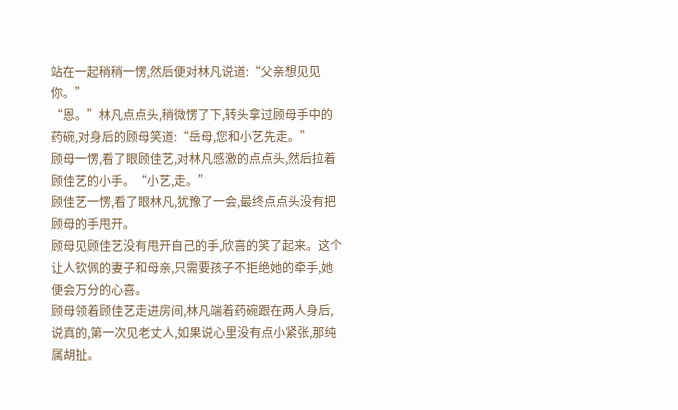站在一起稍稍一愣,然后便对林凡说道:“父亲想见见你。”
“恩。”林凡点点头,稍微愣了下,转头拿过顾母手中的药碗,对身后的顾母笑道:“岳母,您和小艺先走。”
顾母一愣,看了眼顾佳艺,对林凡感激的点点头,然后拉着顾佳艺的小手。“小艺,走。”
顾佳艺一愣,看了眼林凡,犹豫了一会,最终点点头没有把顾母的手甩开。
顾母见顾佳艺没有甩开自己的手,欣喜的笑了起来。这个让人钦佩的妻子和母亲,只需要孩子不拒绝她的牵手,她便会万分的心喜。
顾母领着顾佳艺走进房间,林凡端着药碗跟在两人身后,说真的,第一次见老丈人,如果说心里没有点小紧张,那纯属胡扯。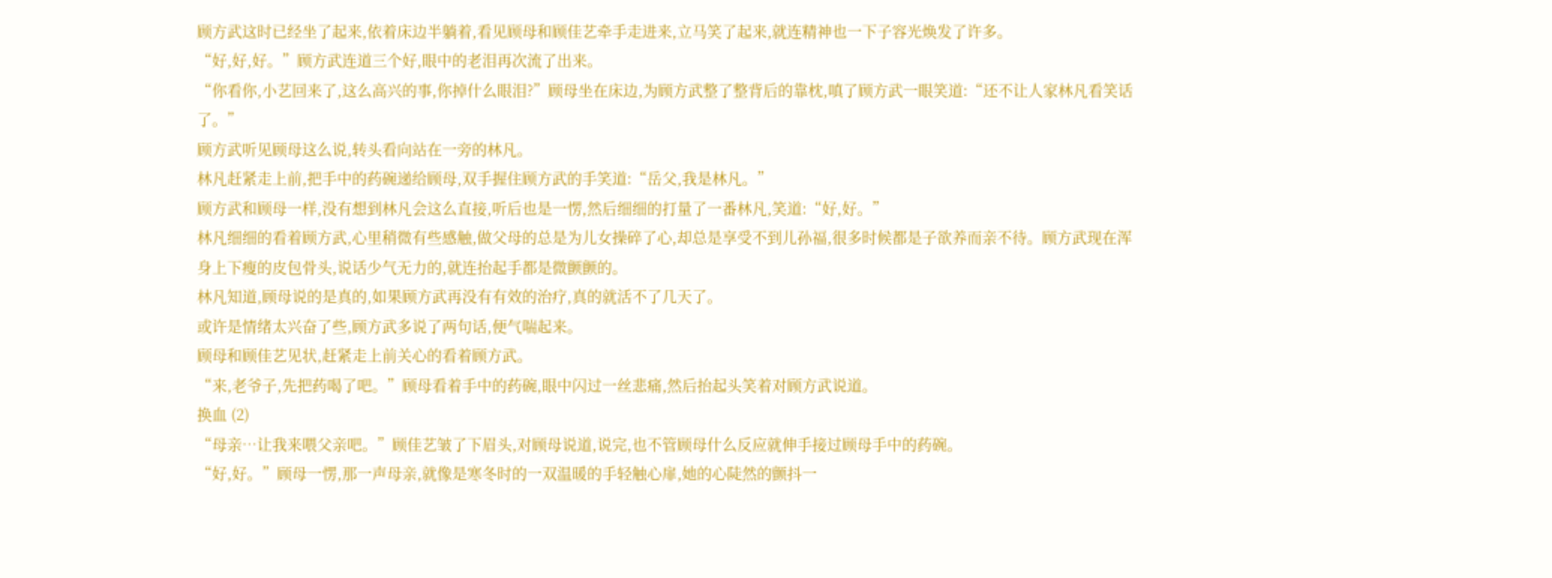顾方武这时已经坐了起来,依着床边半躺着,看见顾母和顾佳艺牵手走进来,立马笑了起来,就连精神也一下子容光焕发了许多。
“好,好,好。”顾方武连道三个好,眼中的老泪再次流了出来。
“你看你,小艺回来了,这么高兴的事,你掉什么眼泪?”顾母坐在床边,为顾方武整了整背后的靠枕,嗔了顾方武一眼笑道:“还不让人家林凡看笑话了。”
顾方武听见顾母这么说,转头看向站在一旁的林凡。
林凡赶紧走上前,把手中的药碗递给顾母,双手握住顾方武的手笑道:“岳父,我是林凡。”
顾方武和顾母一样,没有想到林凡会这么直接,听后也是一愣,然后细细的打量了一番林凡,笑道:“好,好。”
林凡细细的看着顾方武,心里稍微有些感触,做父母的总是为儿女操碎了心,却总是享受不到儿孙福,很多时候都是子欲养而亲不待。顾方武现在浑身上下瘦的皮包骨头,说话少气无力的,就连抬起手都是微颤颤的。
林凡知道,顾母说的是真的,如果顾方武再没有有效的治疗,真的就活不了几天了。
或许是情绪太兴奋了些,顾方武多说了两句话,便气喘起来。
顾母和顾佳艺见状,赶紧走上前关心的看着顾方武。
“来,老爷子,先把药喝了吧。”顾母看着手中的药碗,眼中闪过一丝悲痛,然后抬起头笑着对顾方武说道。
换血 (2)
“母亲…让我来喂父亲吧。”顾佳艺皱了下眉头,对顾母说道,说完,也不管顾母什么反应就伸手接过顾母手中的药碗。
“好,好。”顾母一愣,那一声母亲,就像是寒冬时的一双温暖的手轻触心扉,她的心陡然的颤抖一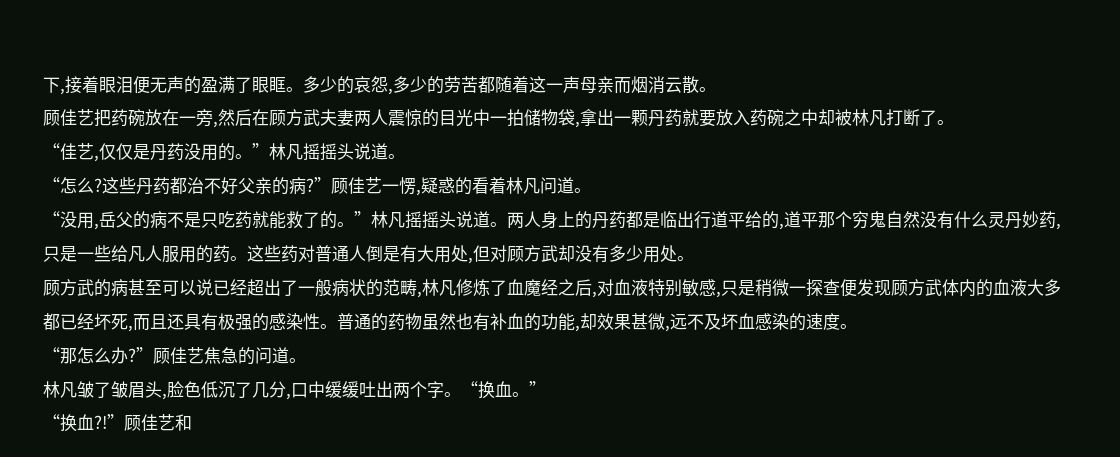下,接着眼泪便无声的盈满了眼眶。多少的哀怨,多少的劳苦都随着这一声母亲而烟消云散。
顾佳艺把药碗放在一旁,然后在顾方武夫妻两人震惊的目光中一拍储物袋,拿出一颗丹药就要放入药碗之中却被林凡打断了。
“佳艺,仅仅是丹药没用的。”林凡摇摇头说道。
“怎么?这些丹药都治不好父亲的病?”顾佳艺一愣,疑惑的看着林凡问道。
“没用,岳父的病不是只吃药就能救了的。”林凡摇摇头说道。两人身上的丹药都是临出行道平给的,道平那个穷鬼自然没有什么灵丹妙药,只是一些给凡人服用的药。这些药对普通人倒是有大用处,但对顾方武却没有多少用处。
顾方武的病甚至可以说已经超出了一般病状的范畴,林凡修炼了血魔经之后,对血液特别敏感,只是稍微一探查便发现顾方武体内的血液大多都已经坏死,而且还具有极强的感染性。普通的药物虽然也有补血的功能,却效果甚微,远不及坏血感染的速度。
“那怎么办?”顾佳艺焦急的问道。
林凡皱了皱眉头,脸色低沉了几分,口中缓缓吐出两个字。“换血。”
“换血?!”顾佳艺和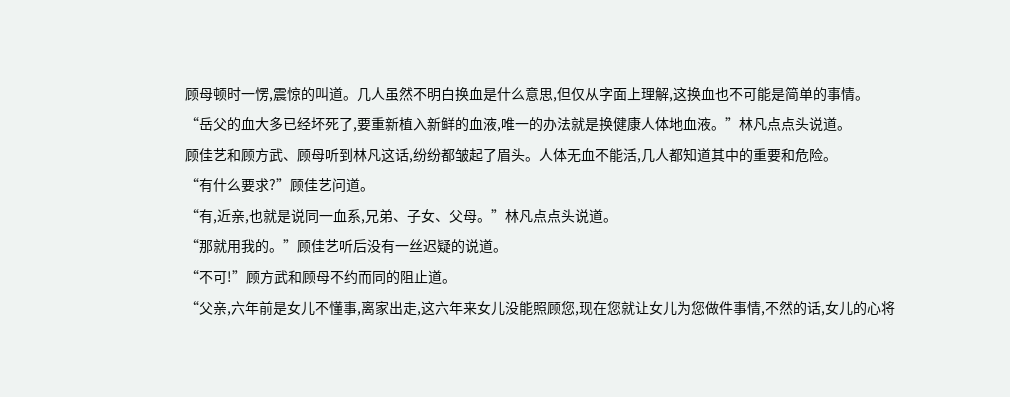顾母顿时一愣,震惊的叫道。几人虽然不明白换血是什么意思,但仅从字面上理解,这换血也不可能是简单的事情。
“岳父的血大多已经坏死了,要重新植入新鲜的血液,唯一的办法就是换健康人体地血液。”林凡点点头说道。
顾佳艺和顾方武、顾母听到林凡这话,纷纷都皱起了眉头。人体无血不能活,几人都知道其中的重要和危险。
“有什么要求?”顾佳艺问道。
“有,近亲,也就是说同一血系,兄弟、子女、父母。”林凡点点头说道。
“那就用我的。”顾佳艺听后没有一丝迟疑的说道。
“不可!”顾方武和顾母不约而同的阻止道。
“父亲,六年前是女儿不懂事,离家出走,这六年来女儿没能照顾您,现在您就让女儿为您做件事情,不然的话,女儿的心将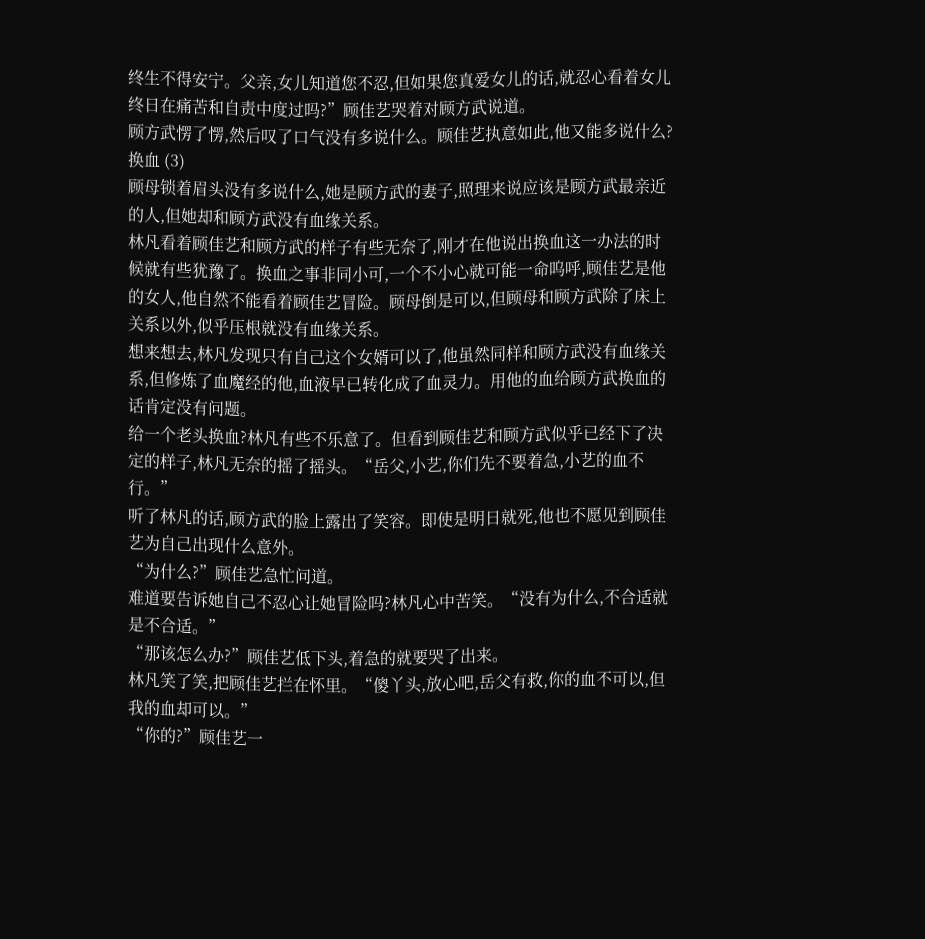终生不得安宁。父亲,女儿知道您不忍,但如果您真爱女儿的话,就忍心看着女儿终日在痛苦和自责中度过吗?”顾佳艺哭着对顾方武说道。
顾方武愣了愣,然后叹了口气没有多说什么。顾佳艺执意如此,他又能多说什么?
换血 (3)
顾母锁着眉头没有多说什么,她是顾方武的妻子,照理来说应该是顾方武最亲近的人,但她却和顾方武没有血缘关系。
林凡看着顾佳艺和顾方武的样子有些无奈了,刚才在他说出换血这一办法的时候就有些犹豫了。换血之事非同小可,一个不小心就可能一命呜呼,顾佳艺是他的女人,他自然不能看着顾佳艺冒险。顾母倒是可以,但顾母和顾方武除了床上关系以外,似乎压根就没有血缘关系。
想来想去,林凡发现只有自己这个女婿可以了,他虽然同样和顾方武没有血缘关系,但修炼了血魔经的他,血液早已转化成了血灵力。用他的血给顾方武换血的话肯定没有问题。
给一个老头换血?林凡有些不乐意了。但看到顾佳艺和顾方武似乎已经下了决定的样子,林凡无奈的摇了摇头。“岳父,小艺,你们先不要着急,小艺的血不行。”
听了林凡的话,顾方武的脸上露出了笑容。即使是明日就死,他也不愿见到顾佳艺为自己出现什么意外。
“为什么?”顾佳艺急忙问道。
难道要告诉她自己不忍心让她冒险吗?林凡心中苦笑。“没有为什么,不合适就是不合适。”
“那该怎么办?”顾佳艺低下头,着急的就要哭了出来。
林凡笑了笑,把顾佳艺拦在怀里。“傻丫头,放心吧,岳父有救,你的血不可以,但我的血却可以。”
“你的?”顾佳艺一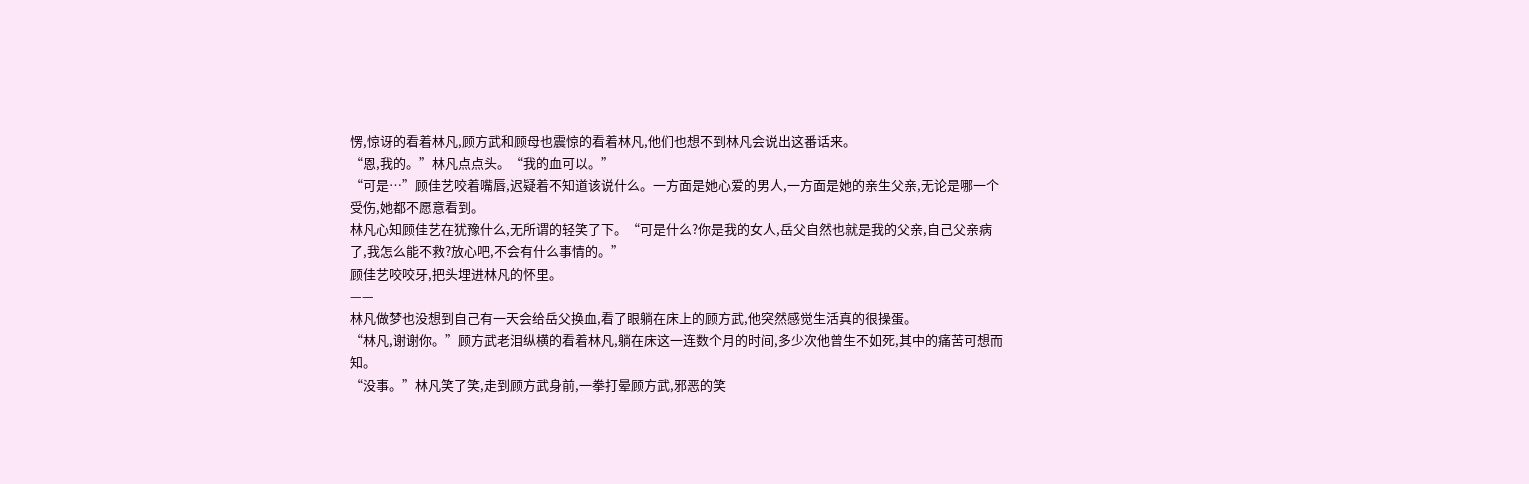愣,惊讶的看着林凡,顾方武和顾母也震惊的看着林凡,他们也想不到林凡会说出这番话来。
“恩,我的。”林凡点点头。“我的血可以。”
“可是…”顾佳艺咬着嘴唇,迟疑着不知道该说什么。一方面是她心爱的男人,一方面是她的亲生父亲,无论是哪一个受伤,她都不愿意看到。
林凡心知顾佳艺在犹豫什么,无所谓的轻笑了下。“可是什么?你是我的女人,岳父自然也就是我的父亲,自己父亲病了,我怎么能不救?放心吧,不会有什么事情的。”
顾佳艺咬咬牙,把头埋进林凡的怀里。
——
林凡做梦也没想到自己有一天会给岳父换血,看了眼躺在床上的顾方武,他突然感觉生活真的很操蛋。
“林凡,谢谢你。”顾方武老泪纵横的看着林凡,躺在床这一连数个月的时间,多少次他曾生不如死,其中的痛苦可想而知。
“没事。”林凡笑了笑,走到顾方武身前,一拳打晕顾方武,邪恶的笑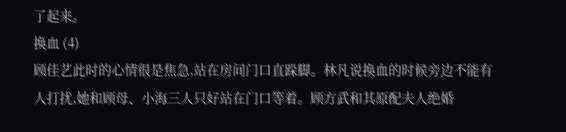了起来。
换血 (4)
顾佳艺此时的心情很是焦急,站在房间门口直跺脚。林凡说换血的时候旁边不能有人打扰,她和顾母、小海三人只好站在门口等着。顾方武和其原配夫人绝婚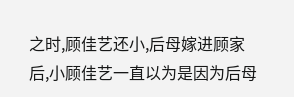之时,顾佳艺还小,后母嫁进顾家后,小顾佳艺一直以为是因为后母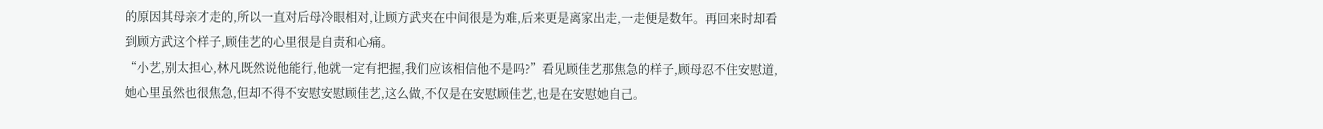的原因其母亲才走的,所以一直对后母冷眼相对,让顾方武夹在中间很是为难,后来更是离家出走,一走便是数年。再回来时却看到顾方武这个样子,顾佳艺的心里很是自责和心痛。
“小艺,别太担心,林凡既然说他能行,他就一定有把握,我们应该相信他不是吗?”看见顾佳艺那焦急的样子,顾母忍不住安慰道,她心里虽然也很焦急,但却不得不安慰安慰顾佳艺,这么做,不仅是在安慰顾佳艺,也是在安慰她自己。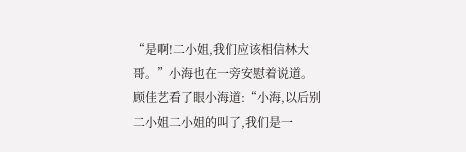“是啊!二小姐,我们应该相信林大哥。”小海也在一旁安慰着说道。
顾佳艺看了眼小海道:“小海,以后别二小姐二小姐的叫了,我们是一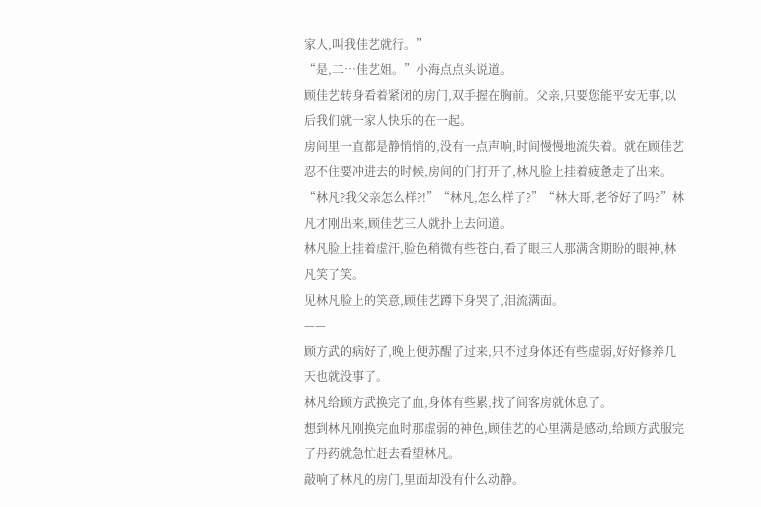家人,叫我佳艺就行。”
“是,二…佳艺姐。”小海点点头说道。
顾佳艺转身看着紧闭的房门,双手握在胸前。父亲,只要您能平安无事,以后我们就一家人快乐的在一起。
房间里一直都是静悄悄的,没有一点声响,时间慢慢地流失着。就在顾佳艺忍不住要冲进去的时候,房间的门打开了,林凡脸上挂着疲惫走了出来。
“林凡?我父亲怎么样?!”“林凡,怎么样了?”“林大哥,老爷好了吗?”林凡才刚出来,顾佳艺三人就扑上去问道。
林凡脸上挂着虚汗,脸色稍微有些苍白,看了眼三人那满含期盼的眼神,林凡笑了笑。
见林凡脸上的笑意,顾佳艺蹲下身哭了,泪流满面。
——
顾方武的病好了,晚上便苏醒了过来,只不过身体还有些虚弱,好好修养几天也就没事了。
林凡给顾方武换完了血,身体有些累,找了间客房就休息了。
想到林凡刚换完血时那虚弱的神色,顾佳艺的心里满是感动,给顾方武服完了丹药就急忙赶去看望林凡。
敲响了林凡的房门,里面却没有什么动静。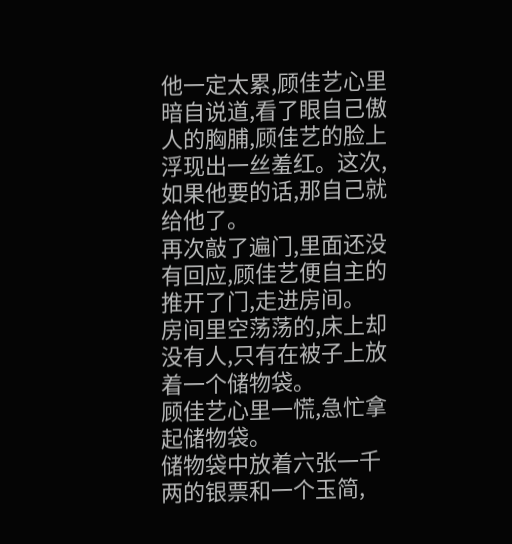他一定太累,顾佳艺心里暗自说道,看了眼自己傲人的胸脯,顾佳艺的脸上浮现出一丝羞红。这次,如果他要的话,那自己就给他了。
再次敲了遍门,里面还没有回应,顾佳艺便自主的推开了门,走进房间。
房间里空荡荡的,床上却没有人,只有在被子上放着一个储物袋。
顾佳艺心里一慌,急忙拿起储物袋。
储物袋中放着六张一千两的银票和一个玉简,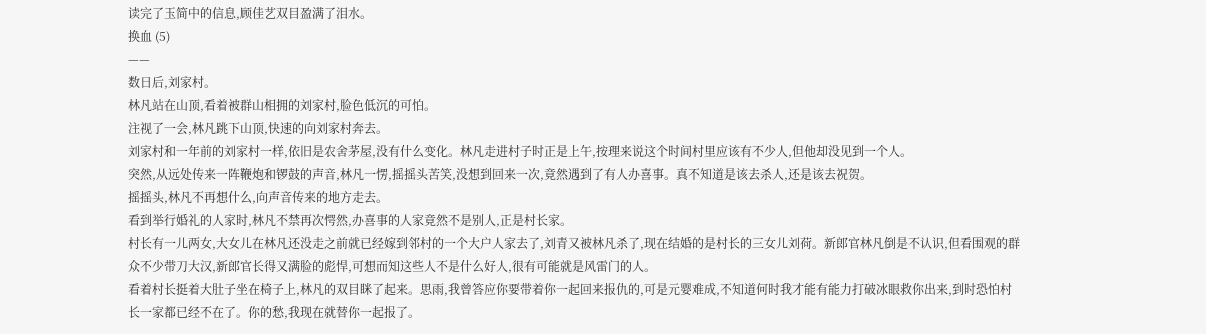读完了玉简中的信息,顾佳艺双目盈满了泪水。
换血 (5)
——
数日后,刘家村。
林凡站在山顶,看着被群山相拥的刘家村,脸色低沉的可怕。
注视了一会,林凡跳下山顶,快速的向刘家村奔去。
刘家村和一年前的刘家村一样,依旧是农舍茅屋,没有什么变化。林凡走进村子时正是上午,按理来说这个时间村里应该有不少人,但他却没见到一个人。
突然,从远处传来一阵鞭炮和锣鼓的声音,林凡一愣,摇摇头苦笑,没想到回来一次,竟然遇到了有人办喜事。真不知道是该去杀人,还是该去祝贺。
摇摇头,林凡不再想什么,向声音传来的地方走去。
看到举行婚礼的人家时,林凡不禁再次愕然,办喜事的人家竟然不是别人,正是村长家。
村长有一儿两女,大女儿在林凡还没走之前就已经嫁到邻村的一个大户人家去了,刘青又被林凡杀了,现在结婚的是村长的三女儿刘荷。新郎官林凡倒是不认识,但看围观的群众不少带刀大汉,新郎官长得又满脸的彪悍,可想而知这些人不是什么好人,很有可能就是风雷门的人。
看着村长挺着大肚子坐在椅子上,林凡的双目眯了起来。思雨,我曾答应你要带着你一起回来报仇的,可是元婴难成,不知道何时我才能有能力打破冰眼救你出来,到时恐怕村长一家都已经不在了。你的愁,我现在就替你一起报了。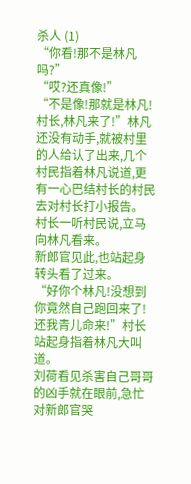杀人 (1)
“你看!那不是林凡吗?”
“哎?还真像!”
“不是像!那就是林凡!村长,林凡来了!”林凡还没有动手,就被村里的人给认了出来,几个村民指着林凡说道,更有一心巴结村长的村民去对村长打小报告。
村长一听村民说,立马向林凡看来。
新郎官见此,也站起身转头看了过来。
“好你个林凡!没想到你竟然自己跑回来了!还我青儿命来!”村长站起身指着林凡大叫道。
刘荷看见杀害自己哥哥的凶手就在眼前,急忙对新郎官哭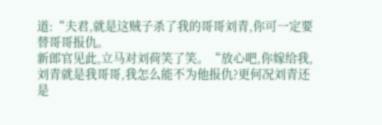道:“夫君,就是这贼子杀了我的哥哥刘青,你可一定要替哥哥报仇。
新郎官见此,立马对刘荷笑了笑。“放心吧,你嫁给我,刘青就是我哥哥,我怎么能不为他报仇?更何况刘青还是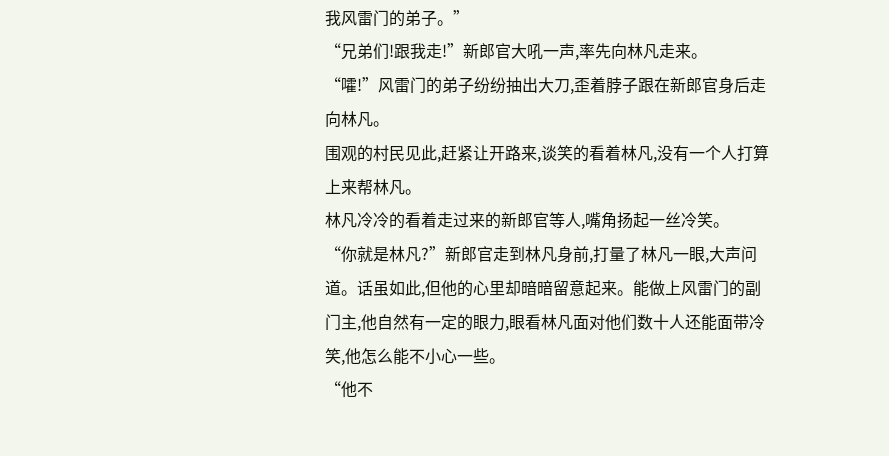我风雷门的弟子。”
“兄弟们!跟我走!”新郎官大吼一声,率先向林凡走来。
“嚯!”风雷门的弟子纷纷抽出大刀,歪着脖子跟在新郎官身后走向林凡。
围观的村民见此,赶紧让开路来,谈笑的看着林凡,没有一个人打算上来帮林凡。
林凡冷冷的看着走过来的新郎官等人,嘴角扬起一丝冷笑。
“你就是林凡?”新郎官走到林凡身前,打量了林凡一眼,大声问道。话虽如此,但他的心里却暗暗留意起来。能做上风雷门的副门主,他自然有一定的眼力,眼看林凡面对他们数十人还能面带冷笑,他怎么能不小心一些。
“他不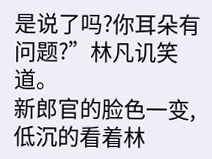是说了吗?你耳朵有问题?”林凡讥笑道。
新郎官的脸色一变,低沉的看着林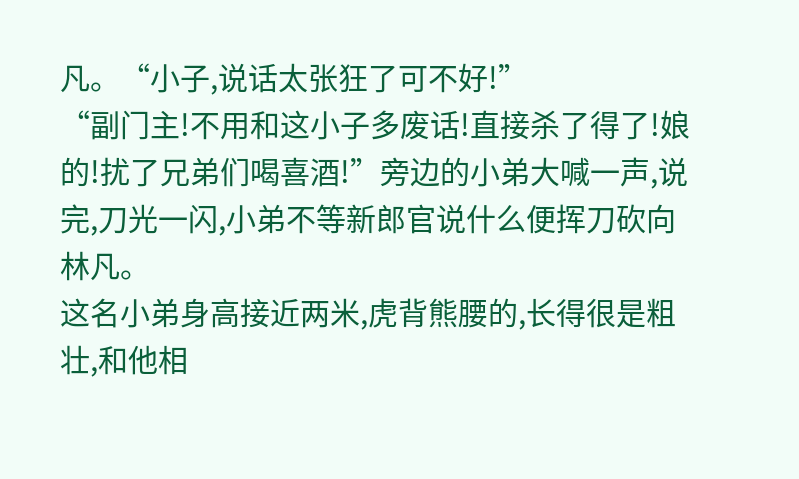凡。“小子,说话太张狂了可不好!”
“副门主!不用和这小子多废话!直接杀了得了!娘的!扰了兄弟们喝喜酒!”旁边的小弟大喊一声,说完,刀光一闪,小弟不等新郎官说什么便挥刀砍向林凡。
这名小弟身高接近两米,虎背熊腰的,长得很是粗壮,和他相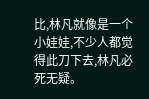比,林凡就像是一个小娃娃,不少人都觉得此刀下去,林凡必死无疑。